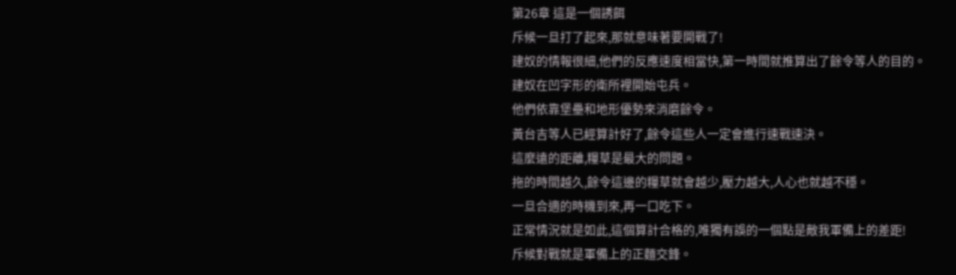第26章 這是一個誘餌
斥候一旦打了起來,那就意味著要開戰了!
建奴的情報很細,他們的反應速度相當快,第一時間就推算出了餘令等人的目的。
建奴在凹字形的衛所裡開始屯兵。
他們依靠堡壘和地形優勢來消磨餘令。
黃台吉等人已經算計好了,餘令這些人一定會進行速戰速決。
這麼遠的距離,糧草是最大的問題。
拖的時間越久,餘令這邊的糧草就會越少,壓力越大,人心也就越不穩。
一旦合適的時機到來,再一口吃下。
正常情況就是如此,這個算計合格的,唯獨有誤的一個點是敵我軍備上的差距!
斥候對戰就是軍備上的正麵交鋒。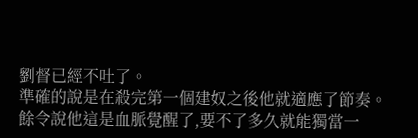劉督已經不吐了。
準確的說是在殺完第一個建奴之後他就適應了節奏。
餘令說他這是血脈覺醒了,要不了多久就能獨當一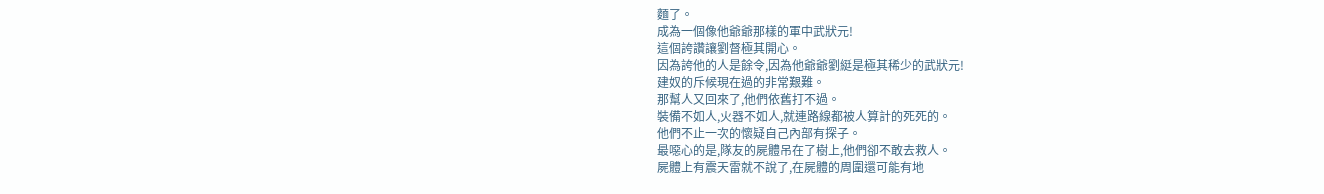麵了。
成為一個像他爺爺那樣的軍中武狀元!
這個誇讚讓劉督極其開心。
因為誇他的人是餘令,因為他爺爺劉綎是極其稀少的武狀元!
建奴的斥候現在過的非常艱難。
那幫人又回來了,他們依舊打不過。
裝備不如人,火器不如人,就連路線都被人算計的死死的。
他們不止一次的懷疑自己內部有探子。
最噁心的是,隊友的屍體吊在了樹上,他們卻不敢去救人。
屍體上有震天雷就不說了,在屍體的周圍還可能有地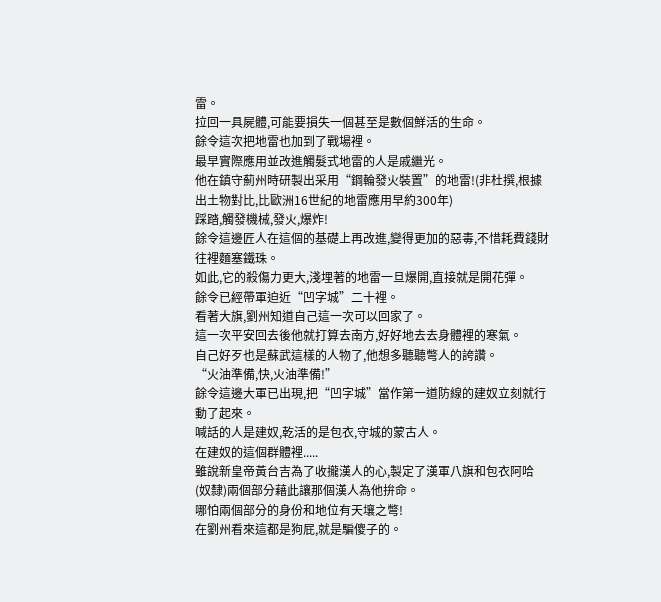雷。
拉回一具屍體,可能要損失一個甚至是數個鮮活的生命。
餘令這次把地雷也加到了戰場裡。
最早實際應用並改進觸髮式地雷的人是戚繼光。
他在鎮守薊州時研製出采用“鋼輪發火裝置”的地雷!(非杜撰,根據出土物對比,比歐洲16世紀的地雷應用早約300年)
踩踏,觸發機械,發火,爆炸!
餘令這邊匠人在這個的基礎上再改進,變得更加的惡毒,不惜耗費錢財往裡麵塞鐵珠。
如此,它的殺傷力更大,淺埋著的地雷一旦爆開,直接就是開花彈。
餘令已經帶軍迫近“凹字城”二十裡。
看著大旗,劉州知道自己這一次可以回家了。
這一次平安回去後他就打算去南方,好好地去去身體裡的寒氣。
自己好歹也是蘇武這樣的人物了,他想多聽聽彆人的誇讚。
“火油準備,快,火油準備!”
餘令這邊大軍已出現,把“凹字城”當作第一道防線的建奴立刻就行動了起來。
喊話的人是建奴,乾活的是包衣,守城的蒙古人。
在建奴的這個群體裡.....
雖說新皇帝黃台吉為了收攏漢人的心,製定了漢軍八旗和包衣阿哈(奴隸)兩個部分藉此讓那個漢人為他拚命。
哪怕兩個部分的身份和地位有天壤之彆!
在劉州看來這都是狗屁,就是騙傻子的。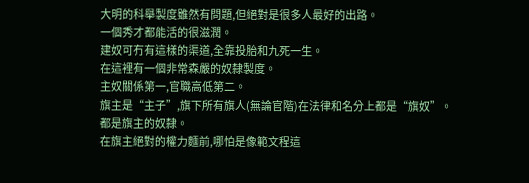大明的科舉製度雖然有問題,但絕對是很多人最好的出路。
一個秀才都能活的很滋潤。
建奴可冇有這樣的渠道,全靠投胎和九死一生。
在這裡有一個非常森嚴的奴隸製度。
主奴關係第一,官職高低第二。
旗主是“主子”,旗下所有旗人(無論官階)在法律和名分上都是“旗奴”。
都是旗主的奴隸。
在旗主絕對的權力麵前,哪怕是像範文程這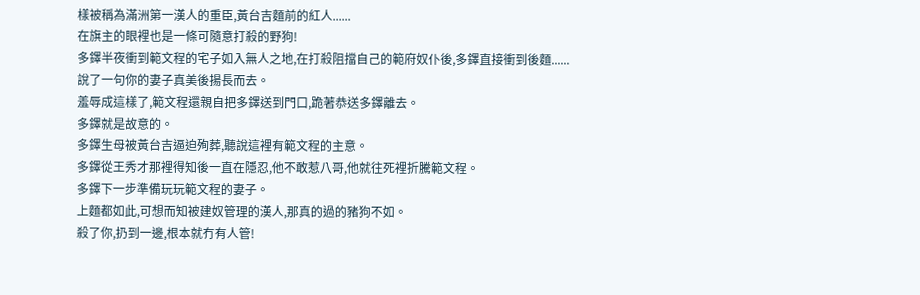樣被稱為滿洲第一漢人的重臣,黃台吉麵前的紅人......
在旗主的眼裡也是一條可隨意打殺的野狗!
多鐸半夜衝到範文程的宅子如入無人之地,在打殺阻擋自己的範府奴仆後,多鐸直接衝到後麵......
說了一句你的妻子真美後揚長而去。
羞辱成這樣了,範文程還親自把多鐸送到門口,跪著恭送多鐸離去。
多鐸就是故意的。
多鐸生母被黃台吉逼迫殉葬,聽說這裡有範文程的主意。
多鐸從王秀才那裡得知後一直在隱忍,他不敢惹八哥,他就往死裡折騰範文程。
多鐸下一步準備玩玩範文程的妻子。
上麵都如此,可想而知被建奴管理的漢人,那真的過的豬狗不如。
殺了你,扔到一邊,根本就冇有人管!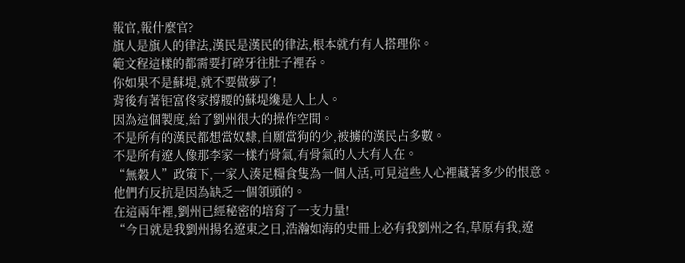報官,報什麼官?
旗人是旗人的律法,漢民是漢民的律法,根本就冇有人搭理你。
範文程這樣的都需要打碎牙往肚子裡吞。
你如果不是蘇堤,就不要做夢了!
背後有著钜富佟家撐腰的蘇堤纔是人上人。
因為這個製度,給了劉州很大的操作空間。
不是所有的漢民都想當奴隸,自願當狗的少,被擄的漢民占多數。
不是所有遼人像那李家一樣冇骨氣,有骨氣的人大有人在。
“無穀人”政策下,一家人湊足糧食隻為一個人活,可見這些人心裡藏著多少的恨意。
他們冇反抗是因為缺乏一個領頭的。
在這兩年裡,劉州已經秘密的培育了一支力量!
“今日就是我劉州揚名遼東之日,浩瀚如海的史冊上必有我劉州之名,草原有我,遼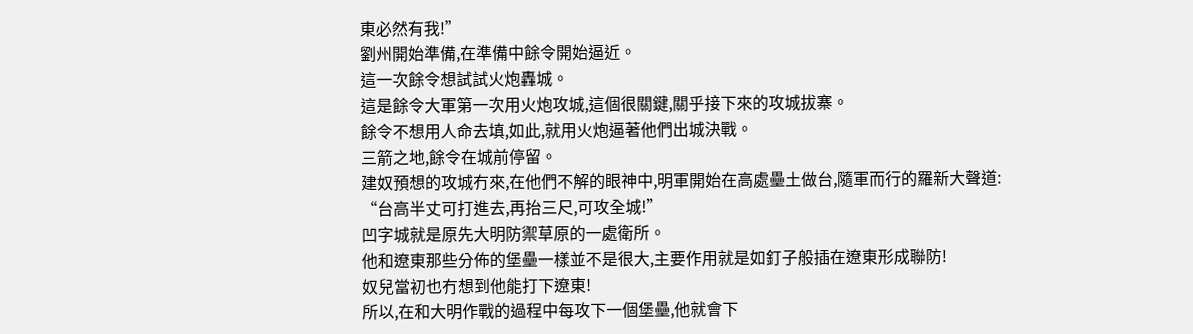東必然有我!”
劉州開始準備,在準備中餘令開始逼近。
這一次餘令想試試火炮轟城。
這是餘令大軍第一次用火炮攻城,這個很關鍵,關乎接下來的攻城拔寨。
餘令不想用人命去填,如此,就用火炮逼著他們出城決戰。
三箭之地,餘令在城前停留。
建奴預想的攻城冇來,在他們不解的眼神中,明軍開始在高處壘土做台,隨軍而行的羅新大聲道:
“台高半丈可打進去,再抬三尺,可攻全城!”
凹字城就是原先大明防禦草原的一處衛所。
他和遼東那些分佈的堡壘一樣並不是很大,主要作用就是如釘子般插在遼東形成聯防!
奴兒當初也冇想到他能打下遼東!
所以,在和大明作戰的過程中每攻下一個堡壘,他就會下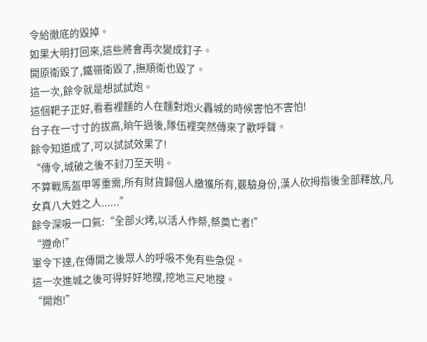令給徹底的毀掉。
如果大明打回來,這些將會再次變成釘子。
開原衛毀了,鐵嶺衛毀了,撫順衛也毀了。
這一次,餘令就是想試試炮。
這個靶子正好,看看裡麵的人在麵對炮火轟城的時候害怕不害怕!
台子在一寸寸的拔高,晌午過後,隊伍裡突然傳來了歡呼聲。
餘令知道成了,可以試試效果了!
“傳令,城破之後不封刀至天明。
不算戰馬盔甲等重需,所有財貨歸個人繳獲所有,覈驗身份,漢人砍拇指後全部釋放,凡女真八大姓之人......”
餘令深吸一口氣:“全部火烤,以活人作祭,祭奠亡者!”
“遵命!”
軍令下達,在傳開之後眾人的呼吸不免有些急促。
這一次進城之後可得好好地搜,挖地三尺地搜。
“開炮!”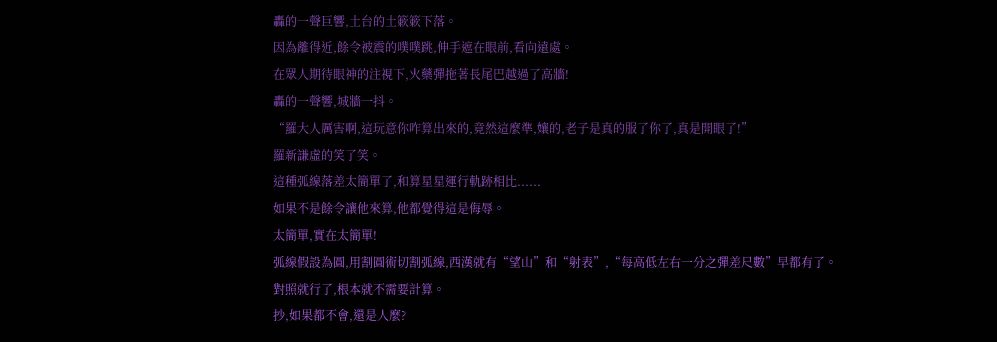轟的一聲巨響,土台的土簌簌下落。
因為離得近,餘令被震的噗噗跳,伸手遮在眼前,看向遠處。
在眾人期待眼神的注視下,火藥彈拖著長尾巴越過了高牆!
轟的一聲響,城牆一抖。
“羅大人厲害啊,這玩意你咋算出來的,竟然這麼準,孃的,老子是真的服了你了,真是開眼了!”
羅新謙虛的笑了笑。
這種弧線落差太簡單了,和算星星運行軌跡相比......
如果不是餘令讓他來算,他都覺得這是侮辱。
太簡單,實在太簡單!
弧線假設為圓,用割圓術切割弧線,西漢就有“望山”和“射表”,“每高低左右一分之彈差尺數”早都有了。
對照就行了,根本就不需要計算。
抄,如果都不會,還是人麼?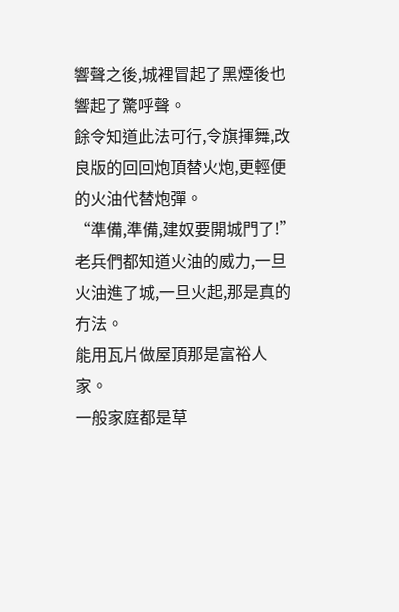響聲之後,城裡冒起了黑煙後也響起了驚呼聲。
餘令知道此法可行,令旗揮舞,改良版的回回炮頂替火炮,更輕便的火油代替炮彈。
“準備,準備,建奴要開城門了!”
老兵們都知道火油的威力,一旦火油進了城,一旦火起,那是真的冇法。
能用瓦片做屋頂那是富裕人家。
一般家庭都是草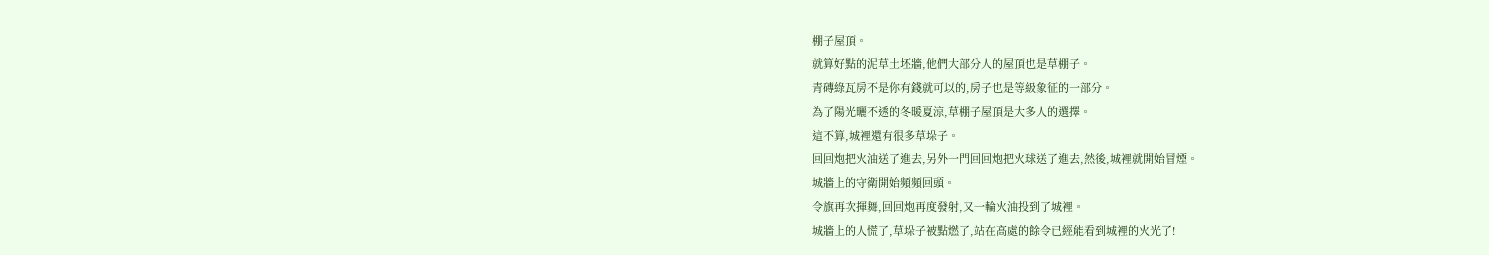棚子屋頂。
就算好點的泥草土坯牆,他們大部分人的屋頂也是草棚子。
青磚綠瓦房不是你有錢就可以的,房子也是等級象征的一部分。
為了陽光曬不透的冬暖夏涼,草棚子屋頂是大多人的選擇。
這不算,城裡還有很多草垛子。
回回炮把火油送了進去,另外一門回回炮把火球送了進去,然後,城裡就開始冒煙。
城牆上的守衛開始頻頻回頭。
令旗再次揮舞,回回炮再度發射,又一輪火油投到了城裡。
城牆上的人慌了,草垛子被點燃了,站在高處的餘令已經能看到城裡的火光了!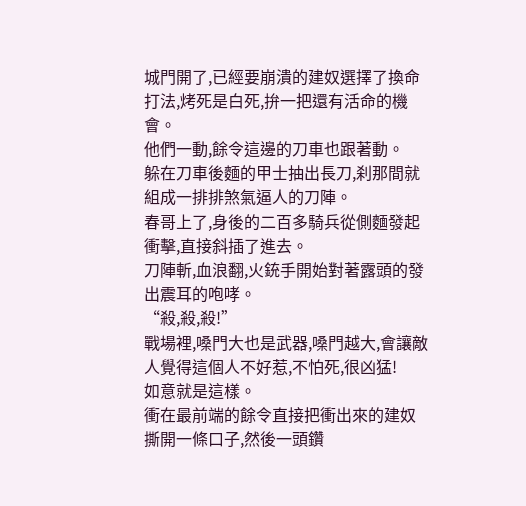城門開了,已經要崩潰的建奴選擇了換命打法,烤死是白死,拚一把還有活命的機會。
他們一動,餘令這邊的刀車也跟著動。
躲在刀車後麵的甲士抽出長刀,刹那間就組成一排排煞氣逼人的刀陣。
春哥上了,身後的二百多騎兵從側麵發起衝擊,直接斜插了進去。
刀陣斬,血浪翻,火銃手開始對著露頭的發出震耳的咆哮。
“殺,殺,殺!”
戰場裡,嗓門大也是武器,嗓門越大,會讓敵人覺得這個人不好惹,不怕死,很凶猛!
如意就是這樣。
衝在最前端的餘令直接把衝出來的建奴撕開一條口子,然後一頭鑽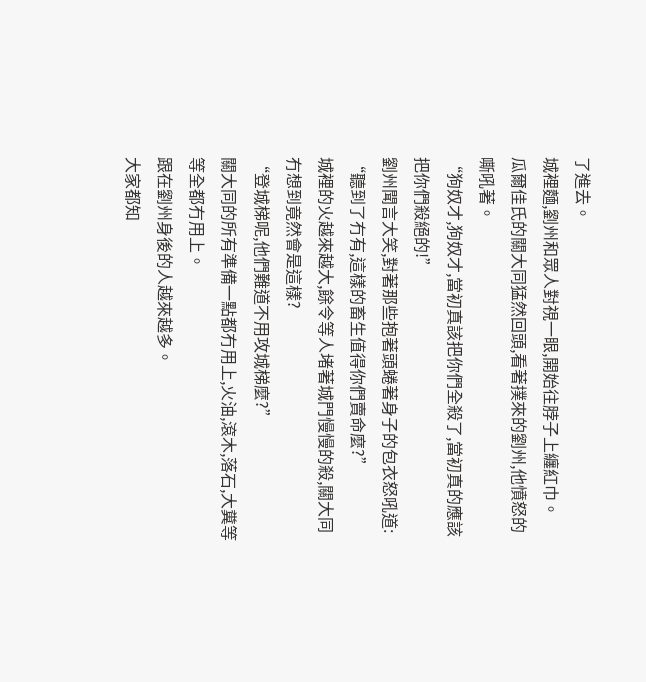了進去。
城裡麵,劉州和眾人對視一眼,開始往脖子上纏紅巾。
瓜爾佳氏的關大同猛然回頭,看著撲來的劉州,他憤怒的嘶吼著。
“狗奴才,狗奴才,當初真該把你們全殺了,當初真的應該把你們殺絕的!”
劉州聞言大笑,對著那些抱著頭蜷著身子的包衣怒吼道:
“聽到了冇有,這樣的畜生值得你們賣命麼?”
城裡的火越來越大,餘令等人堵著城門慢慢的殺,關大同冇想到竟然會是這樣?
“登城梯呢,他們難道不用攻城梯麼?”
關大同的所有準備一點都冇用上,火油,滾木,落石,大糞等等全都冇用上。
跟在劉州身後的人越來越多。
大家都知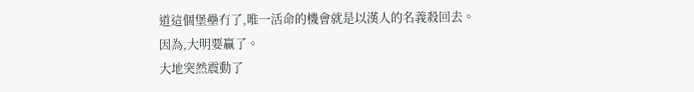道這個堡壘冇了,唯一活命的機會就是以漢人的名義殺回去。
因為,大明要贏了。
大地突然震動了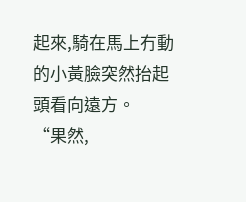起來,騎在馬上冇動的小黃臉突然抬起頭看向遠方。
“果然,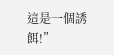這是一個誘餌!”